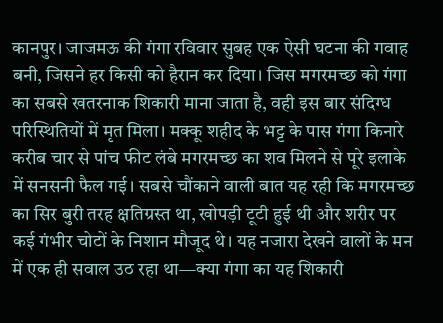कानपुर। जाजमऊ की गंगा रविवार सुबह एक ऐसी घटना की गवाह बनी, जिसने हर किसी को हैरान कर दिया। जिस मगरमच्छ को गंगा का सबसे खतरनाक शिकारी माना जाता है, वही इस बार संदिग्ध परिस्थितियों में मृत मिला। मक्कू शहीद के भट्ट के पास गंगा किनारे करीब चार से पांच फीट लंबे मगरमच्छ का शव मिलने से पूरे इलाके में सनसनी फैल गई। सबसे चौंकाने वाली बात यह रही कि मगरमच्छ का सिर बुरी तरह क्षतिग्रस्त था, खोपड़ी टूटी हुई थी और शरीर पर कई गंभीर चोटों के निशान मौजूद थे। यह नजारा देखने वालों के मन में एक ही सवाल उठ रहा था—क्या गंगा का यह शिकारी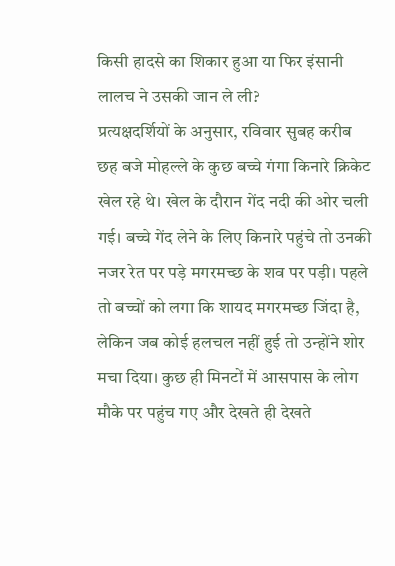किसी हादसे का शिकार हुआ या फिर इंसानी लालच ने उसकी जान ले ली?
प्रत्यक्षदर्शियों के अनुसार, रविवार सुबह करीब छह बजे मोहल्ले के कुछ बच्चे गंगा किनारे क्रिकेट खेल रहे थे। खेल के दौरान गेंद नदी की ओर चली गई। बच्चे गेंद लेने के लिए किनारे पहुंचे तो उनकी नजर रेत पर पड़े मगरमच्छ के शव पर पड़ी। पहले तो बच्चों को लगा कि शायद मगरमच्छ जिंदा है, लेकिन जब कोई हलचल नहीं हुई तो उन्होंने शोर मचा दिया। कुछ ही मिनटों में आसपास के लोग मौके पर पहुंच गए और देखते ही देखते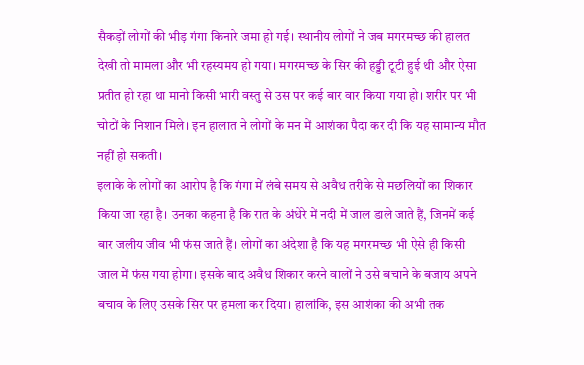सैकड़ों लोगों की भीड़ गंगा किनारे जमा हो गई। स्थानीय लोगों ने जब मगरमच्छ की हालत देखी तो मामला और भी रहस्यमय हो गया। मगरमच्छ के सिर की हड्डी टूटी हुई थी और ऐसा प्रतीत हो रहा था मानो किसी भारी वस्तु से उस पर कई बार वार किया गया हो। शरीर पर भी चोटों के निशान मिले। इन हालात ने लोगों के मन में आशंका पैदा कर दी कि यह सामान्य मौत नहीं हो सकती।
इलाके के लोगों का आरोप है कि गंगा में लंबे समय से अवैध तरीके से मछलियों का शिकार किया जा रहा है। उनका कहना है कि रात के अंधेरे में नदी में जाल डाले जाते हैं, जिनमें कई बार जलीय जीव भी फंस जाते हैं। लोगों का अंदेशा है कि यह मगरमच्छ भी ऐसे ही किसी जाल में फंस गया होगा। इसके बाद अवैध शिकार करने वालों ने उसे बचाने के बजाय अपने बचाव के लिए उसके सिर पर हमला कर दिया। हालांकि, इस आशंका की अभी तक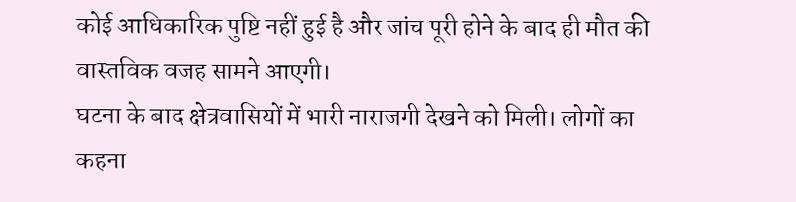कोई आधिकारिक पुष्टि नहीं हुई है और जांच पूरी होने के बाद ही मौत की वास्तविक वजह सामने आएगी।
घटना के बाद क्षेत्रवासियों में भारी नाराजगी देखने को मिली। लोगों का कहना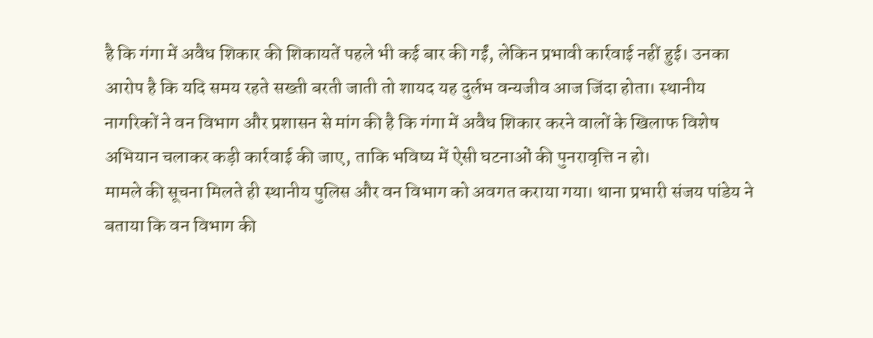है कि गंगा में अवैध शिकार की शिकायतें पहले भी कई बार की गईं, लेकिन प्रभावी कार्रवाई नहीं हुई। उनका आरोप है कि यदि समय रहते सख्ती बरती जाती तो शायद यह दुर्लभ वन्यजीव आज जिंदा होता। स्थानीय नागरिकों ने वन विभाग और प्रशासन से मांग की है कि गंगा में अवैध शिकार करने वालों के खिलाफ विशेष अभियान चलाकर कड़ी कार्रवाई की जाए, ताकि भविष्य में ऐसी घटनाओं की पुनरावृत्ति न हो।
मामले की सूचना मिलते ही स्थानीय पुलिस और वन विभाग को अवगत कराया गया। थाना प्रभारी संजय पांडेय ने बताया कि वन विभाग की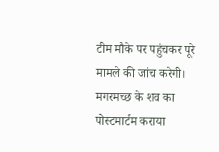टीम मौके पर पहुंचकर पूरे मामले की जांच करेगी। मगरमच्छ के शव का पोस्टमार्टम कराया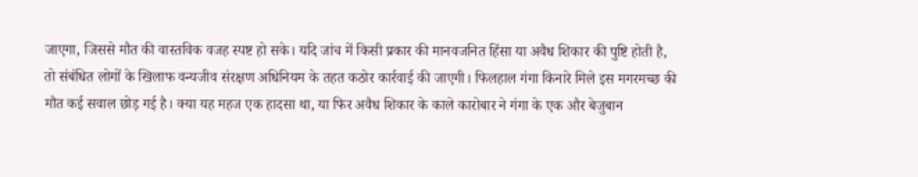जाएगा, जिससे मौत की वास्तविक वजह स्पष्ट हो सके। यदि जांच में किसी प्रकार की मानवजनित हिंसा या अवैध शिकार की पुष्टि होती है, तो संबंधित लोगों के खिलाफ वन्यजीव संरक्षण अधिनियम के तहत कठोर कार्रवाई की जाएगी। फिलहाल गंगा किनारे मिले इस मगरमच्छ की मौत कई सवाल छोड़ गई है। क्या यह महज एक हादसा था, या फिर अवैध शिकार के काले कारोबार ने गंगा के एक और बेजुबान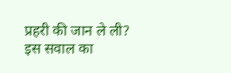प्रहरी की जान ले ली? इस सवाल का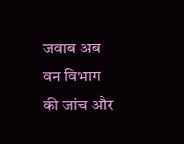जवाब अब वन विभाग की जांच और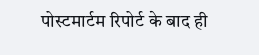पोस्टमार्टम रिपोर्ट के बाद ही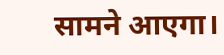सामने आएगा।